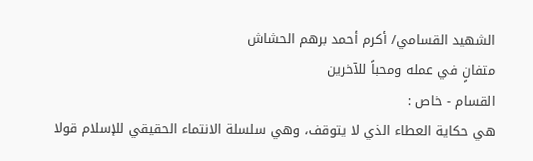الشهيد القسامي/ أكرم أحمد برهم الحشاش
متفانٍ في عمله ومحباً للآخرين
القسام - خاص :
هي حكاية العطاء الذي لا يتوقف، وهي سلسلة الانتماء الحقيقي للإسلام قولا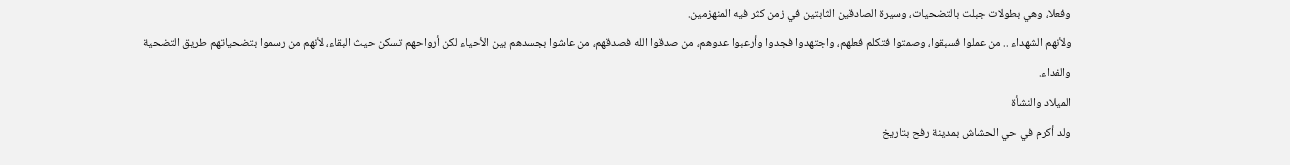وفعلا، وهي بطولات جبلت بالتضحيات، وسيرة الصادقين الثابتين في زمن كثر فيه المنهزمين.
ولأنهم الشهداء .. من عملوا فسبقوا، وصمتوا فتكلم فعلهم، واجتهدوا فجدوا وأرعبوا عدوهم، من صدقوا الله فصدقهم، من عاشوا بجسدهم بين الأحياء لكن أرواحهم تسكن حيث البقاء، لأنهم من رسموا بتضحياتهم طريق التضحية والفداء.
الميلاد والنشأة
ولد أكرم في حي الحشاش بمدينة رفح بتاريخ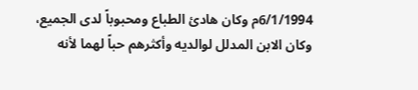6/1/1994م وكان هادئ الطباع ومحبوباً لدى الجميع، وكان الابن المدلل لوالديه وأكثرهم حباً لهما لأنه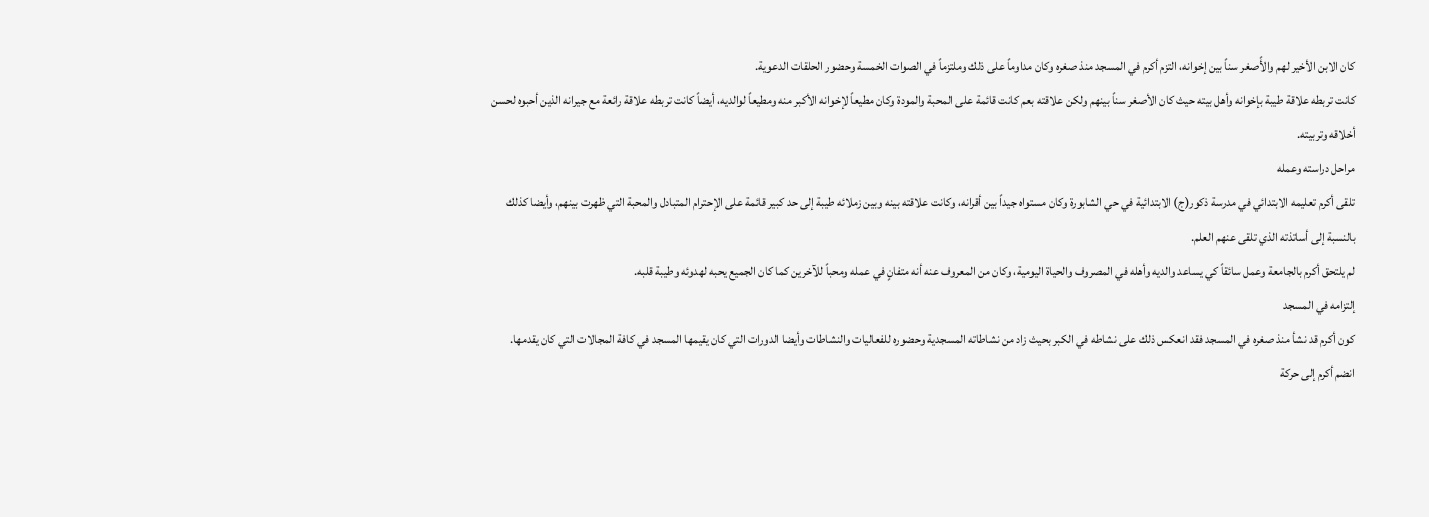كان الابن الأخير لهم والأًصغر سناً بين إخوانه، التزم أكرم في المسجد منذ صغره وكان مداوماً على ذلك وملتزماً في الصوات الخمسة وحضور الحلقات الدعوية.
كانت تربطه علاقة طيبة بإخوانه وأهل بيته حيث كان الأصغر سناً بينهم ولكن علاقته بعم كانت قائمة على المحبة والمودة وكان مطيعاً لإخوانه الأكبر منه ومطيعاً لوالديه، أيضاً كانت تربطه علاقة رائعة مع جيرانه الذين أحبوه لحسن أخلاقه وتربيته.
مراحل دراسته وعمله
تلقى أكرم تعليمه الابتدائي في مدرسة ذكور(ج) الابتدائية في حي الشابورة وكان مستواه جيداً بين أقرانه، وكانت علاقته بينه وبين زملائه طيبة إلى حد كبير قائمة على الإحترام المتبادل والمحبة التي ظهرت بينهم، وأيضا كذلك بالنسبة إلى أساتذته الذي تلقى عنهم العلم.
لم يلتحق أكرم بالجامعة وعمل سائقاً كي يساعد والديه وأهله في المصروف والحياة اليومية، وكان من المعروف عنه أنه متفانٍ في عمله ومحباً للآخرين كما كان الجميع يحبه لهدوئه وطيبة قلبه.
إلتزامه في المسجد
كون أكرم قد نشأ منذ صغره في المسجد فقد انعكس ذلك على نشاطه في الكبر بحيث زاد من نشاطاته المسجدية وحضوره للفعاليات والنشاطات وأيضا الدورات التي كان يقيمها المسجد في كافة المجالات التي كان يقدمها.
انضم أكرم إلى حركة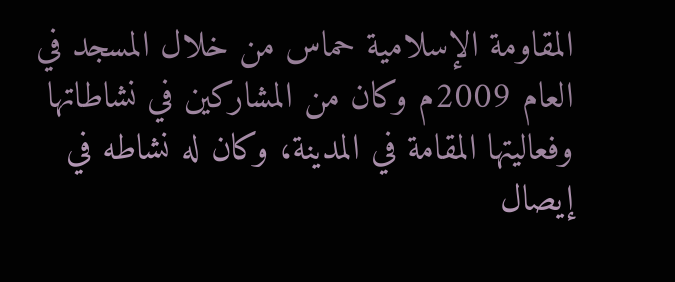المقاومة الإسلامية حماس من خلال المسجد في العام 2009م وكان من المشاركين في نشاطاتها وفعاليتها المقامة في المدينة، وكان له نشاطه في إيصال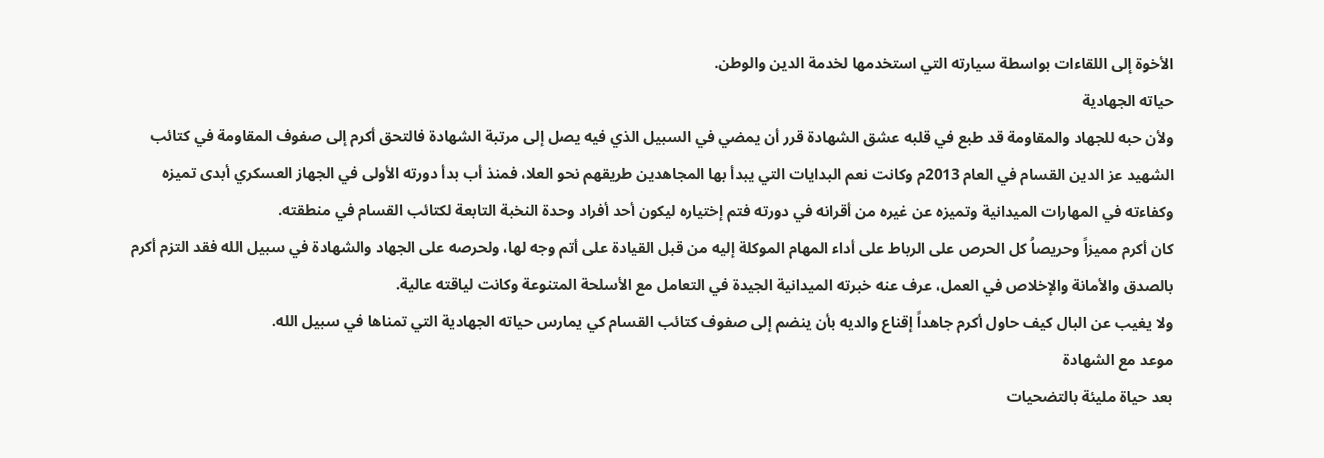الأخوة إلى اللقاءات بواسطة سيارته التي استخدمها لخدمة الدين والوطن.
حياته الجهادية
ولأن حبه للجهاد والمقاومة قد طبع في قلبه عشق الشهادة قرر أن يمضي في السبيل الذي فيه يصل إلى مرتبة الشهادة فالتحق أكرم إلى صفوف المقاومة في كتائب الشهيد عز الدين القسام في العام 2013م وكانت نعم البدايات التي يبدأ بها المجاهدين طريقهم نحو العلا، فمنذ أب بدأ دورته الأولى في الجهاز العسكري أبدى تميزه وكفاءته في المهارات الميدانية وتميزه عن غيره من أقرانه في دورته فتم إختياره ليكون أحد أفراد وحدة النخبة التابعة لكتائب القسام في منطقته.
كان أكرم مميزاً وحريصاُ كل الحرص على الرباط على أداء المهام الموكلة إليه من قبل القيادة على أتم وجه لها، ولحرصه على الجهاد والشهادة في سبيل الله فقد التزم أكرم بالصدق والأمانة والإخلاص في العمل، عرف عنه خبرته الميدانية الجيدة في التعامل مع الأسلحة المتنوعة وكانت لياقته عالية.
ولا يغيب عن البال كيف حاول أكرم جاهداً إقناع والديه بأن ينضم إلى صفوف كتائب القسام كي يمارس حياته الجهادية التي تمناها في سبيل الله.
موعد مع الشهادة
بعد حياة مليئة بالتضحيات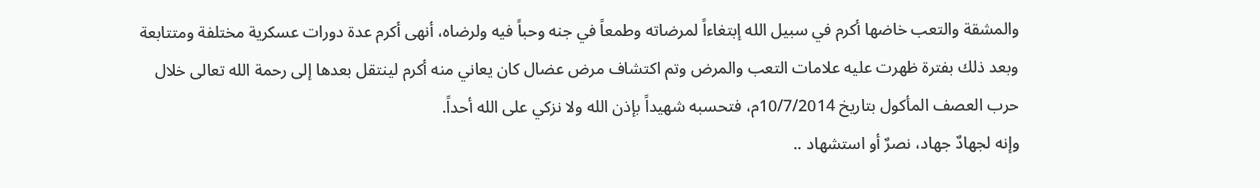والمشقة والتعب خاضها أكرم في سبيل الله إبتغاءاً لمرضاته وطمعاً في جنه وحباً فيه ولرضاه، أنهى أكرم عدة دورات عسكرية مختلفة ومتتابعة وبعد ذلك بفترة ظهرت عليه علامات التعب والمرض وتم اكتشاف مرض عضال كان يعاني منه أكرم لينتقل بعدها إلى رحمة الله تعالى خلال حرب العصف المأكول بتاريخ 10/7/2014م، فتحسبه شهيداً بإذن الله ولا نزكي على الله أحداً.
وإنه لجهادٌ جهاد، نصرٌ أو استشهاد ..